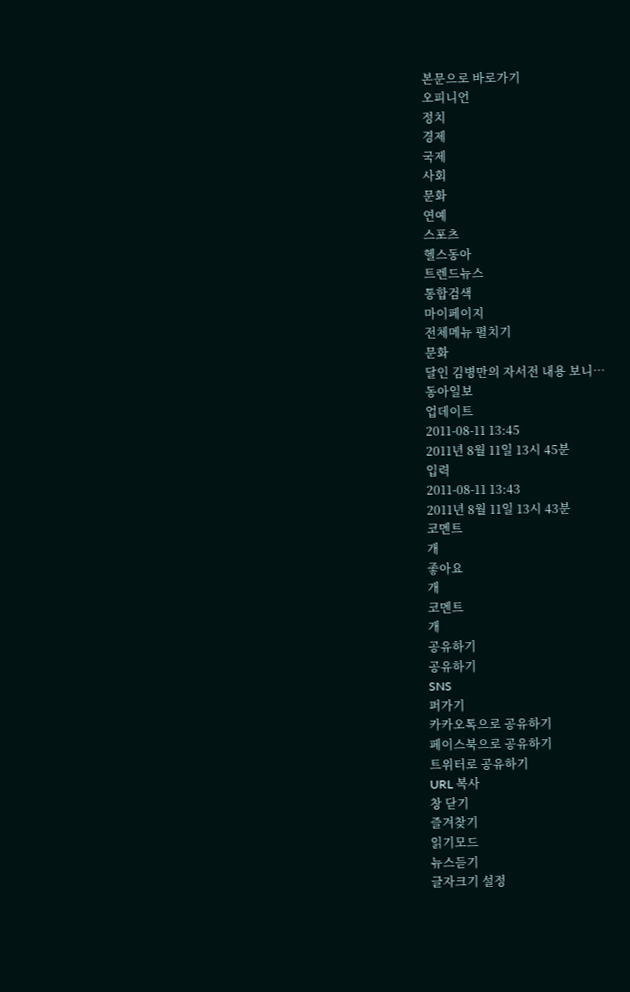본문으로 바로가기
오피니언
정치
경제
국제
사회
문화
연예
스포츠
헬스동아
트렌드뉴스
통합검색
마이페이지
전체메뉴 펼치기
문화
달인 김병만의 자서전 내용 보니…
동아일보
업데이트
2011-08-11 13:45
2011년 8월 11일 13시 45분
입력
2011-08-11 13:43
2011년 8월 11일 13시 43분
코멘트
개
좋아요
개
코멘트
개
공유하기
공유하기
SNS
퍼가기
카카오톡으로 공유하기
페이스북으로 공유하기
트위터로 공유하기
URL 복사
창 닫기
즐겨찾기
읽기모드
뉴스듣기
글자크기 설정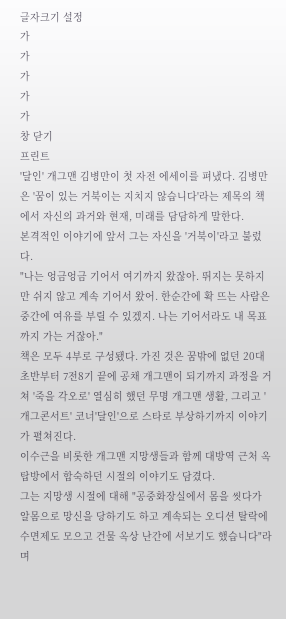글자크기 설정
가
가
가
가
가
창 닫기
프린트
'달인' 개그맨 김병만이 첫 자전 에세이를 펴냈다. 김병만은 '꿈이 있는 거북이는 지치지 않습니다'라는 제목의 책에서 자신의 과거와 현재, 미래를 담담하게 말한다.
본격적인 이야기에 앞서 그는 자신을 '거북이'라고 불렀다.
"나는 엉금엉금 기어서 여기까지 왔잖아. 뛰지는 못하지만 쉬지 않고 계속 기어서 왔어. 한순간에 확 뜨는 사람은 중간에 여유를 부릴 수 있겠지. 나는 기어서라도 내 목표까지 가는 거잖아."
책은 모두 4부로 구성됐다. 가진 것은 꿈밖에 없던 20대 초반부터 7전8기 끝에 공채 개그맨이 되기까지 과정을 거쳐 '죽을 각오로' 열심히 했던 무명 개그맨 생활, 그리고 '개그콘서트' 코너'달인'으로 스타로 부상하기까지 이야기가 펼쳐진다.
이수근을 비롯한 개그맨 지망생들과 함께 대방역 근처 옥탑방에서 합숙하던 시절의 이야기도 담겼다.
그는 지망생 시절에 대해 "공중화장실에서 몸을 씻다가 알몸으로 망신을 당하기도 하고 계속되는 오디션 탈락에 수면제도 모으고 건물 옥상 난간에 서보기도 했습니다"라며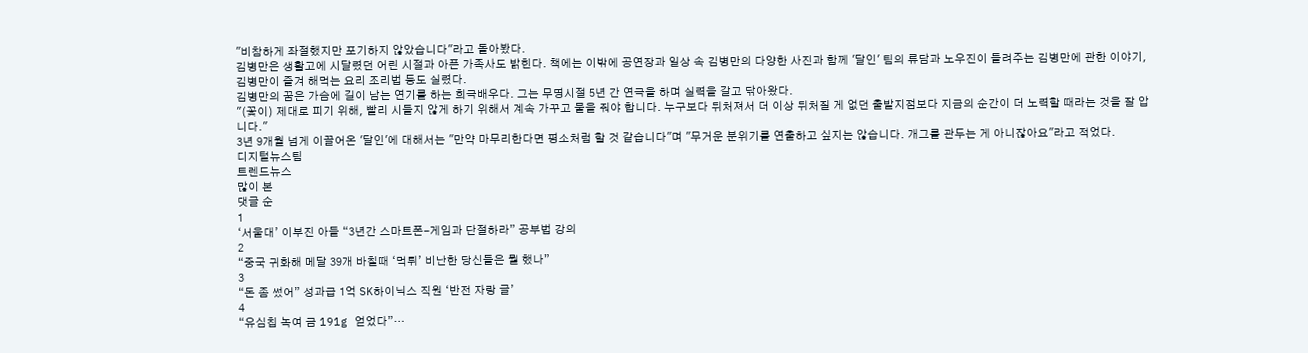"비참하게 좌절했지만 포기하지 않았습니다"라고 돌아봤다.
김병만은 생활고에 시달렸던 어린 시절과 아픈 가족사도 밝힌다. 책에는 이밖에 공연장과 일상 속 김병만의 다양한 사진과 함께 '달인' 팀의 류담과 노우진이 들려주는 김병만에 관한 이야기, 김병만이 즐겨 해먹는 요리 조리법 등도 실렸다.
김병만의 꿈은 가슴에 길이 남는 연기를 하는 희극배우다. 그는 무명시절 5년 간 연극을 하며 실력을 갈고 닦아왔다.
"(꽃이) 제대로 피기 위해, 빨리 시들지 않게 하기 위해서 계속 가꾸고 물을 줘야 합니다. 누구보다 뒤처져서 더 이상 뒤처질 게 없던 출발지점보다 지금의 순간이 더 노력할 때라는 것을 잘 압니다."
3년 9개월 넘게 이끌어온 '달인'에 대해서는 "만약 마무리한다면 평소처럼 할 것 같습니다"며 "무거운 분위기를 연출하고 싶지는 않습니다. 개그를 관두는 게 아니잖아요"라고 적었다.
디지털뉴스팀
트렌드뉴스
많이 본
댓글 순
1
‘서울대’ 이부진 아들 “3년간 스마트폰-게임과 단절하라” 공부법 강의
2
“중국 귀화해 메달 39개 바칠때 ‘먹튀’ 비난한 당신들은 뭘 했나”
3
“돈 좀 썼어” 성과급 1억 SK하이닉스 직원 ‘반전 자랑 글’
4
“유심칩 녹여 금 191g 얻었다”…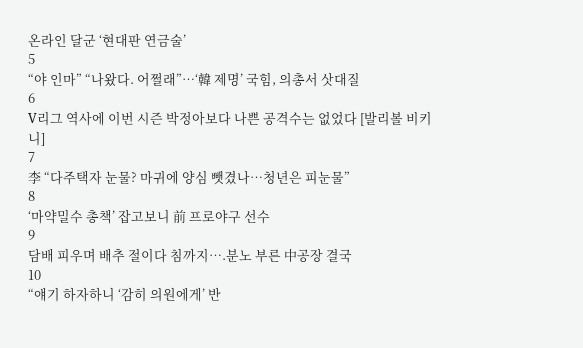온라인 달군 ‘현대판 연금술’
5
“야 인마” “나왔다. 어쩔래”…‘韓 제명’ 국힘, 의총서 삿대질
6
V리그 역사에 이번 시즌 박정아보다 나쁜 공격수는 없었다 [발리볼 비키니]
7
李 “다주택자 눈물? 마귀에 양심 뺏겼나…청년은 피눈물”
8
‘마약밀수 총책’ 잡고보니 前 프로야구 선수
9
담배 피우며 배추 절이다 침까지….분노 부른 中공장 결국
10
“얘기 하자하니 ‘감히 의원에게’ 반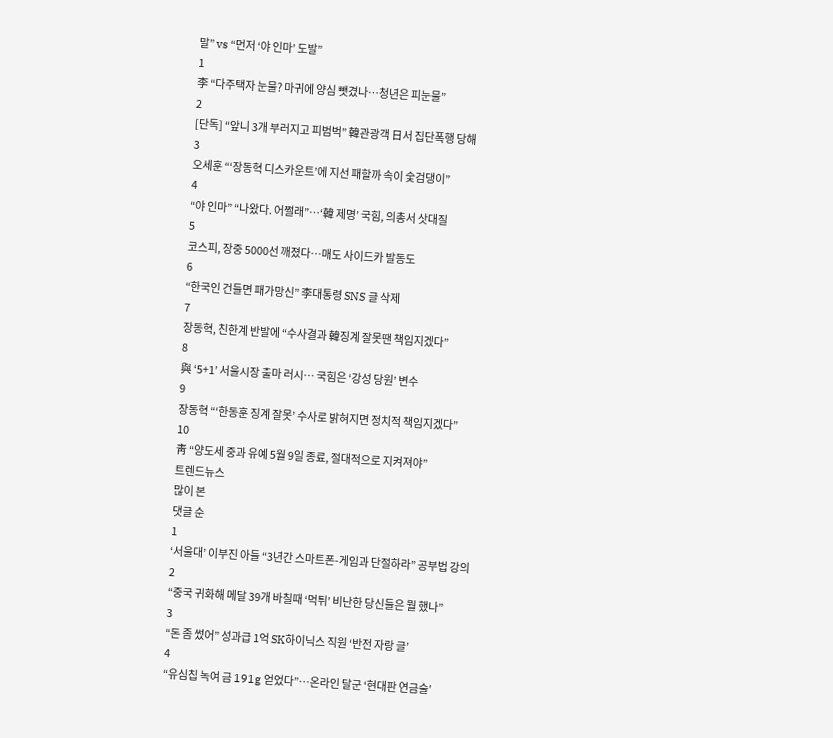말” vs “먼저 ‘야 인마’ 도발”
1
李 “다주택자 눈물? 마귀에 양심 뺏겼나…청년은 피눈물”
2
[단독] “앞니 3개 부러지고 피범벅” 韓관광객 日서 집단폭행 당해
3
오세훈 “‘장동혁 디스카운트’에 지선 패할까 속이 숯검댕이”
4
“야 인마” “나왔다. 어쩔래”…‘韓 제명’ 국힘, 의총서 삿대질
5
코스피, 장중 5000선 깨졌다…매도 사이드카 발동도
6
“한국인 건들면 패가망신” 李대통령 SNS 글 삭제
7
장동혁, 친한계 반발에 “수사결과 韓징계 잘못땐 책임지겠다”
8
與 ‘5+1’ 서울시장 출마 러시… 국힘은 ‘강성 당원’ 변수
9
장동혁 “‘한동훈 징계 잘못’ 수사로 밝혀지면 정치적 책임지겠다”
10
靑 “양도세 중과 유예 5월 9일 종료, 절대적으로 지켜져야”
트렌드뉴스
많이 본
댓글 순
1
‘서울대’ 이부진 아들 “3년간 스마트폰-게임과 단절하라” 공부법 강의
2
“중국 귀화해 메달 39개 바칠때 ‘먹튀’ 비난한 당신들은 뭘 했나”
3
“돈 좀 썼어” 성과급 1억 SK하이닉스 직원 ‘반전 자랑 글’
4
“유심칩 녹여 금 191g 얻었다”…온라인 달군 ‘현대판 연금술’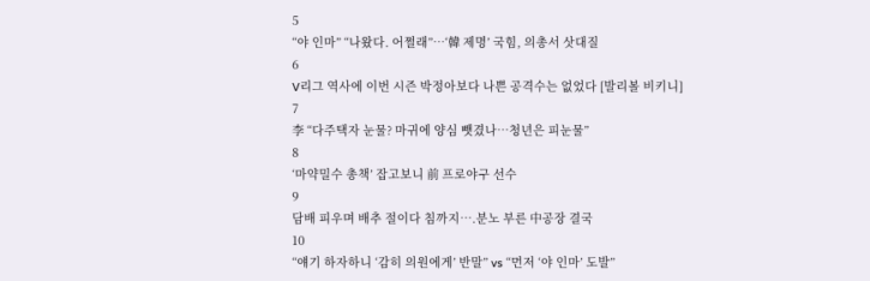5
“야 인마” “나왔다. 어쩔래”…‘韓 제명’ 국힘, 의총서 삿대질
6
V리그 역사에 이번 시즌 박정아보다 나쁜 공격수는 없었다 [발리볼 비키니]
7
李 “다주택자 눈물? 마귀에 양심 뺏겼나…청년은 피눈물”
8
‘마약밀수 총책’ 잡고보니 前 프로야구 선수
9
담배 피우며 배추 절이다 침까지….분노 부른 中공장 결국
10
“얘기 하자하니 ‘감히 의원에게’ 반말” vs “먼저 ‘야 인마’ 도발”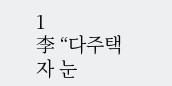1
李 “다주택자 눈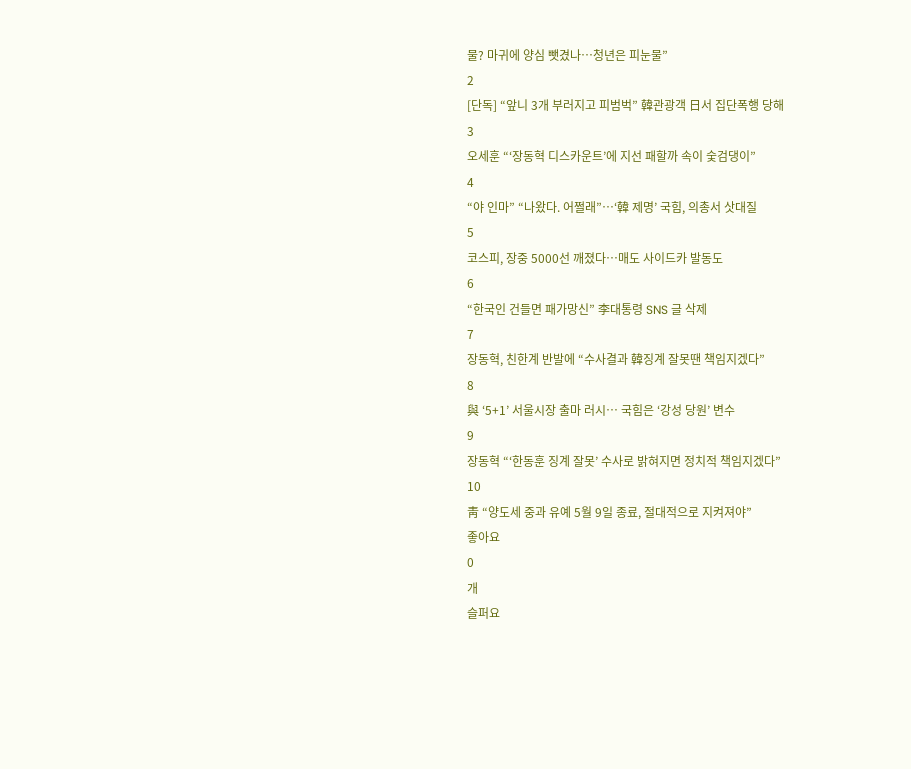물? 마귀에 양심 뺏겼나…청년은 피눈물”
2
[단독] “앞니 3개 부러지고 피범벅” 韓관광객 日서 집단폭행 당해
3
오세훈 “‘장동혁 디스카운트’에 지선 패할까 속이 숯검댕이”
4
“야 인마” “나왔다. 어쩔래”…‘韓 제명’ 국힘, 의총서 삿대질
5
코스피, 장중 5000선 깨졌다…매도 사이드카 발동도
6
“한국인 건들면 패가망신” 李대통령 SNS 글 삭제
7
장동혁, 친한계 반발에 “수사결과 韓징계 잘못땐 책임지겠다”
8
與 ‘5+1’ 서울시장 출마 러시… 국힘은 ‘강성 당원’ 변수
9
장동혁 “‘한동훈 징계 잘못’ 수사로 밝혀지면 정치적 책임지겠다”
10
靑 “양도세 중과 유예 5월 9일 종료, 절대적으로 지켜져야”
좋아요
0
개
슬퍼요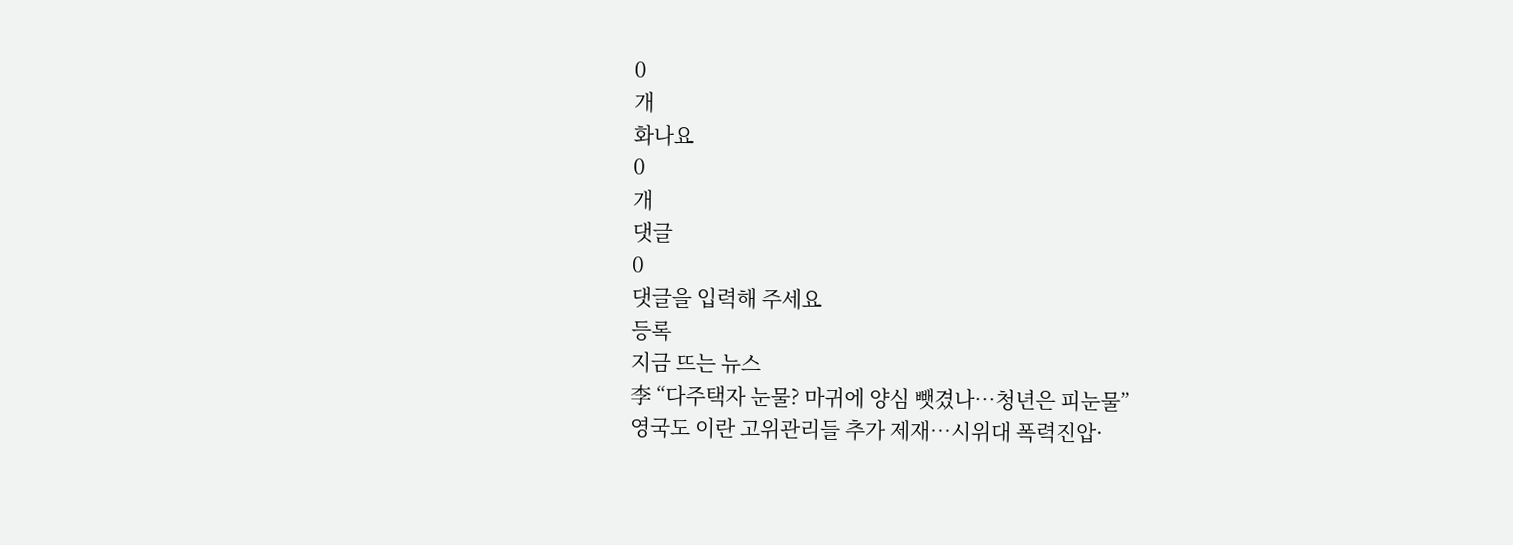0
개
화나요
0
개
댓글
0
댓글을 입력해 주세요
등록
지금 뜨는 뉴스
李 “다주택자 눈물? 마귀에 양심 뺏겼나…청년은 피눈물”
영국도 이란 고위관리들 추가 제재…시위대 폭력진압·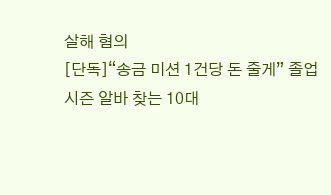살해 혐의
[단독]“송금 미션 1건당 돈 줄게” 졸업시즌 알바 찾는 10대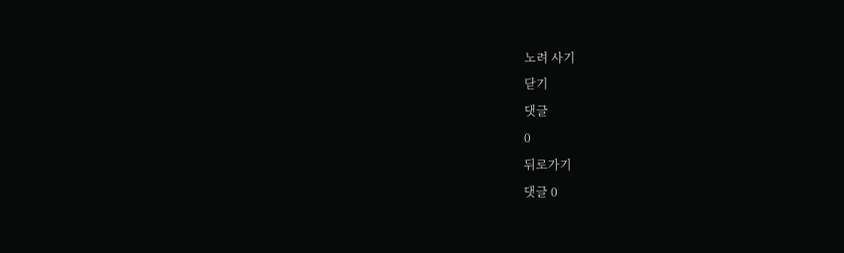노려 사기
닫기
댓글
0
뒤로가기
댓글 0